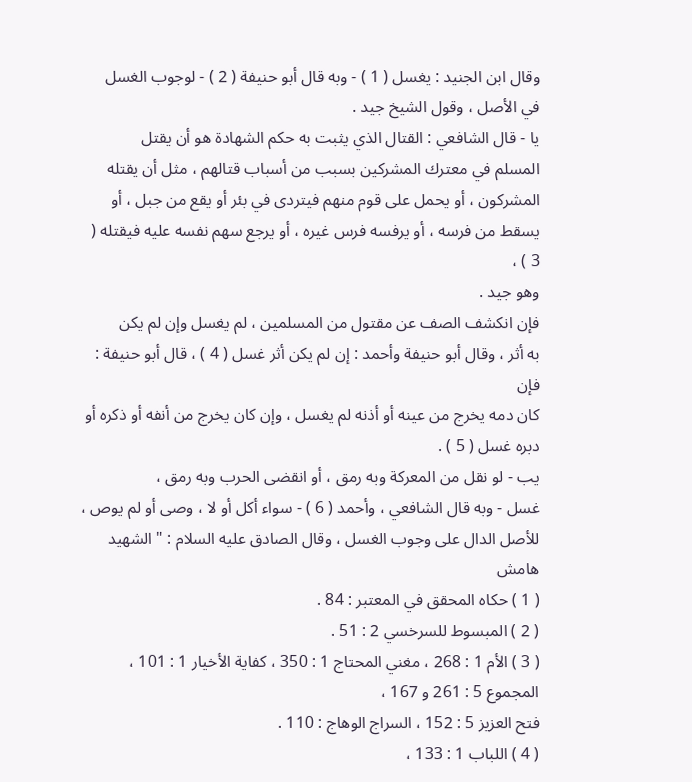وقال ابن الجنيد : يغسل ( 1 ) - وبه قال أبو حنيفة ( 2 ) - لوجوب الغسل
في الأصل ، وقول الشيخ جيد .
يا - قال الشافعي : القتال الذي يثبت به حكم الشهادة هو أن يقتل
المسلم في معترك المشركين بسبب من أسباب قتالهم ، مثل أن يقتله
المشركون ، أو يحمل على قوم منهم فيتردى في بئر أو يقع من جبل ، أو
يسقط من فرسه ، أو يرفسه فرس غيره ، أو يرجع سهم نفسه عليه فيقتله ( 3 ) ،
وهو جيد .
فإن انكشف الصف عن مقتول من المسلمين ، لم يغسل وإن لم يكن
به أثر ، وقال أبو حنيفة وأحمد : إن لم يكن أثر غسل ( 4 ) ، قال أبو حنيفة : فإن
كان دمه يخرج من عينه أو أذنه لم يغسل ، وإن كان يخرج من أنفه أو ذكره أو
دبره غسل ( 5 ) .
يب - لو نقل من المعركة وبه رمق ، أو انقضى الحرب وبه رمق ،
غسل - وبه قال الشافعي ، وأحمد ( 6 ) - سواء أكل أو لا ، وصى أو لم يوص ،
للأصل الدال على وجوب الغسل ، وقال الصادق عليه السلام : " الشهيد
هامش
( 1 ) حكاه المحقق في المعتبر : 84 .
( 2 ) المبسوط للسرخسي 2 : 51 .
( 3 ) الأم 1 : 268 ، مغني المحتاج 1 : 350 ، كفاية الأخيار 1 : 101 ، المجموع 5 : 261 و 167 ،
فتح العزيز 5 : 152 ، السراج الوهاج : 110 .
( 4 ) اللباب 1 : 133 ،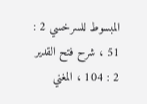المبسوط للسرخسي 2 : 51 ، شرح فتح القدير 2 : 104 ، المغني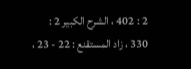2 : 402 ، الشرح الكبير 2 : 330 ، زاد المستقنع : 22 - 23 ،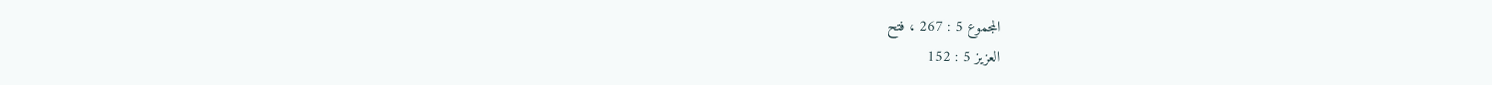المجموع 5 : 267 ، فتح
العزيز 5 : 152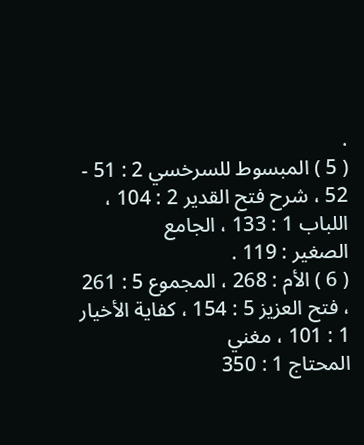.
( 5 ) المبسوط للسرخسي 2 : 51 - 52 ، شرح فتح القدير 2 : 104 ، اللباب 1 : 133 ، الجامع
الصغير : 119 .
( 6 ) الأم : 268 ، المجموع 5 : 261 ، فتح العزيز 5 : 154 ، كفاية الأخيار 1 : 101 ، مغني
المحتاج 1 : 350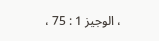، الوجيز 1 : 75 ،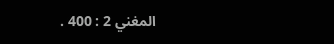المغني 2 : 400 .